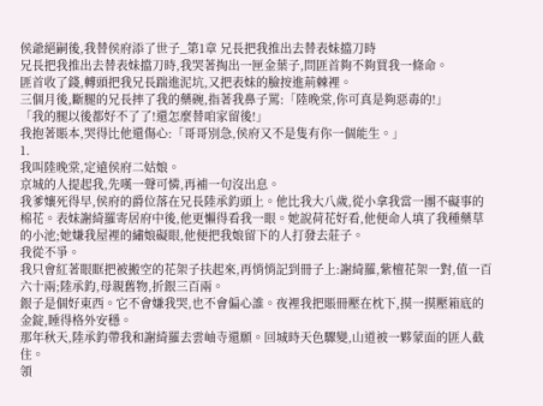侯爺絕嗣後,我替侯府添了世子_第1章 兄長把我推出去替表妹擋刀時
兄長把我推出去替表妹擋刀時,我哭著掏出一匣金葉子,問匪首夠不夠買我一條命。
匪首收了錢,轉頭把我兄長踹進泥坑,又把表妹的臉按進荊棘裡。
三個月後,斷腿的兄長摔了我的藥碗,指著我鼻子罵:「陸晚棠,你可真是夠惡毒的!」
「我的腿以後都好不了了!還怎麼替咱家留後!」
我抱著賬本,哭得比他還傷心:「哥哥別急,侯府又不是隻有你一個能生。」
1.
我叫陸晚棠,定遠侯府二姑娘。
京城的人提起我,先嘆一聲可憐,再補一句沒出息。
我爹孃死得早,侯府的爵位落在兄長陸承鈞頭上。他比我大八歲,從小拿我當一團不礙事的棉花。表妹謝綺羅寄居府中後,他更懶得看我一眼。她說荷花好看,他便命人填了我種藥草的小池;她嫌我屋裡的繡娘礙眼,他便把我娘留下的人打發去莊子。
我從不爭。
我只會紅著眼眶把被搬空的花架子扶起來,再悄悄記到冊子上:謝綺羅,紫檀花架一對,值一百六十兩;陸承鈞,母親舊物,折銀三百兩。
銀子是個好東西。它不會嫌我哭,也不會偏心誰。夜裡我把賬冊壓在枕下,摸一摸壓箱底的金錠,睡得格外安穩。
那年秋天,陸承鈞帶我和謝綺羅去雲岫寺還願。回城時天色驟變,山道被一夥蒙面的匪人截住。
領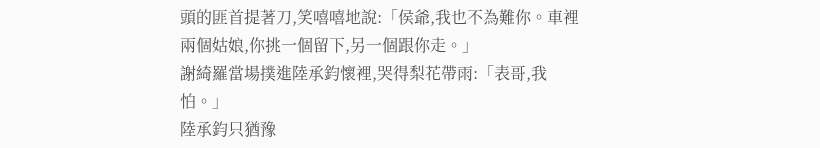頭的匪首提著刀,笑嘻嘻地說:「侯爺,我也不為難你。車裡兩個姑娘,你挑一個留下,另一個跟你走。」
謝綺羅當場撲進陸承鈞懷裡,哭得梨花帶雨:「表哥,我怕。」
陸承鈞只猶豫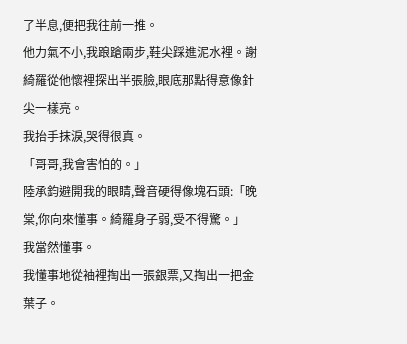了半息,便把我往前一推。
他力氣不小,我踉蹌兩步,鞋尖踩進泥水裡。謝綺羅從他懷裡探出半張臉,眼底那點得意像針尖一樣亮。
我抬手抹淚,哭得很真。
「哥哥,我會害怕的。」
陸承鈞避開我的眼睛,聲音硬得像塊石頭:「晚棠,你向來懂事。綺羅身子弱,受不得驚。」
我當然懂事。
我懂事地從袖裡掏出一張銀票,又掏出一把金葉子。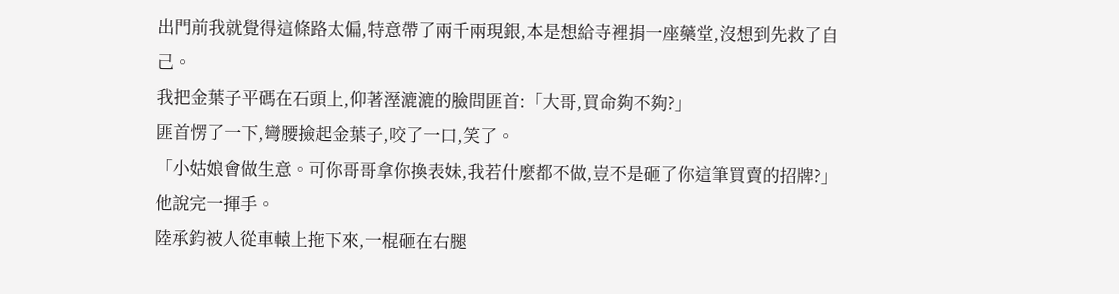出門前我就覺得這條路太偏,特意帶了兩千兩現銀,本是想給寺裡捐一座藥堂,沒想到先救了自己。
我把金葉子平碼在石頭上,仰著溼漉漉的臉問匪首:「大哥,買命夠不夠?」
匪首愣了一下,彎腰撿起金葉子,咬了一口,笑了。
「小姑娘會做生意。可你哥哥拿你換表妹,我若什麼都不做,豈不是砸了你這筆買賣的招牌?」
他說完一揮手。
陸承鈞被人從車轅上拖下來,一棍砸在右腿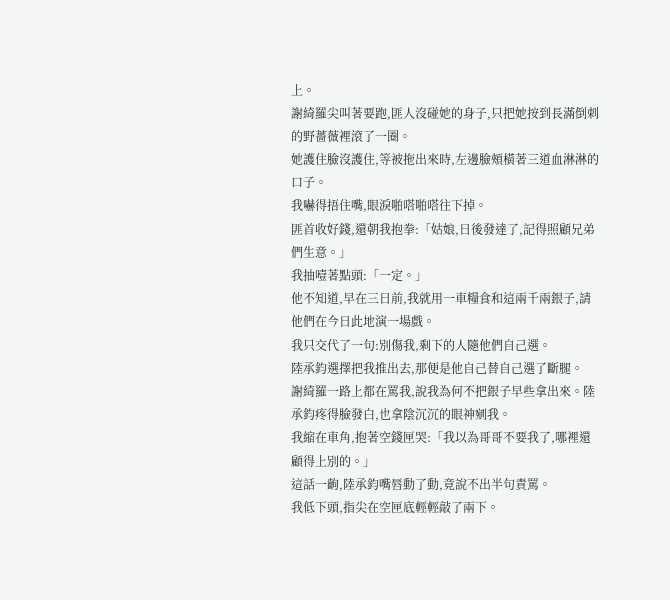上。
謝綺羅尖叫著要跑,匪人沒碰她的身子,只把她按到長滿倒刺的野薔薇裡滾了一圈。
她護住臉沒護住,等被拖出來時,左邊臉頰橫著三道血淋淋的口子。
我嚇得捂住嘴,眼淚啪嗒啪嗒往下掉。
匪首收好錢,還朝我抱拳:「姑娘,日後發達了,記得照顧兄弟們生意。」
我抽噎著點頭:「一定。」
他不知道,早在三日前,我就用一車糧食和這兩千兩銀子,請他們在今日此地演一場戲。
我只交代了一句:別傷我,剩下的人隨他們自己選。
陸承鈞選擇把我推出去,那便是他自己替自己選了斷腿。
謝綺羅一路上都在罵我,說我為何不把銀子早些拿出來。陸承鈞疼得臉發白,也拿陰沉沉的眼神剜我。
我縮在車角,抱著空錢匣哭:「我以為哥哥不要我了,哪裡還顧得上別的。」
這話一齣,陸承鈞嘴唇動了動,竟說不出半句責罵。
我低下頭,指尖在空匣底輕輕敲了兩下。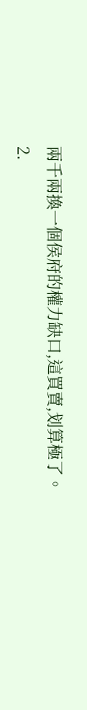兩千兩換一個侯府的權力缺口,這買賣,划算極了。
2.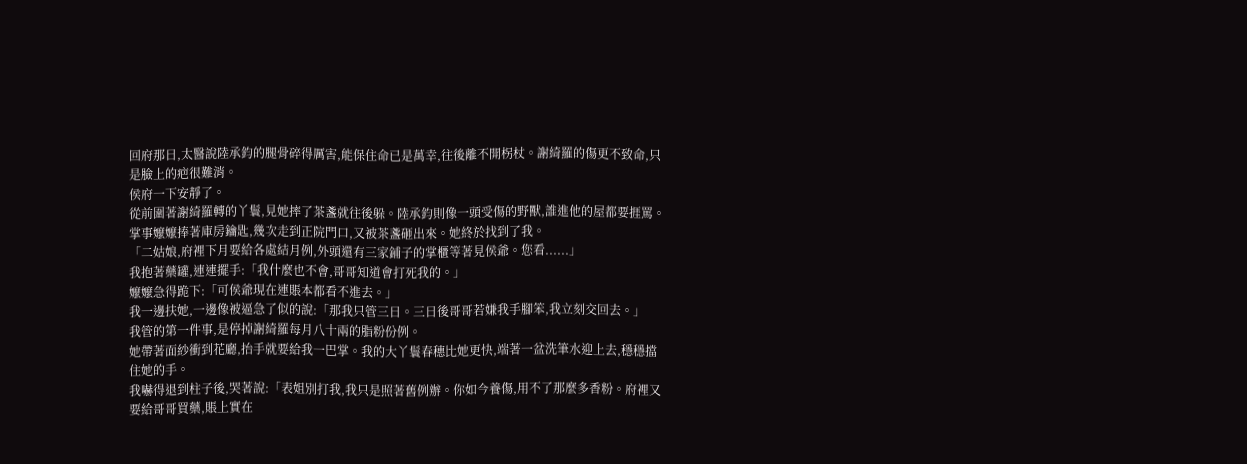回府那日,太醫說陸承鈞的腿骨碎得厲害,能保住命已是萬幸,往後離不開柺杖。謝綺羅的傷更不致命,只是臉上的疤很難消。
侯府一下安靜了。
從前圍著謝綺羅轉的丫鬟,見她摔了茶盞就往後躲。陸承鈞則像一頭受傷的野獸,誰進他的屋都要捱罵。
掌事嬤嬤捧著庫房鑰匙,幾次走到正院門口,又被茶盞砸出來。她終於找到了我。
「二姑娘,府裡下月要給各處結月例,外頭還有三家鋪子的掌櫃等著見侯爺。您看......」
我抱著藥罐,連連擺手:「我什麼也不會,哥哥知道會打死我的。」
嬤嬤急得跪下:「可侯爺現在連賬本都看不進去。」
我一邊扶她,一邊像被逼急了似的說:「那我只管三日。三日後哥哥若嫌我手腳笨,我立刻交回去。」
我管的第一件事,是停掉謝綺羅每月八十兩的脂粉份例。
她帶著面紗衝到花廳,抬手就要給我一巴掌。我的大丫鬟春穗比她更快,端著一盆洗筆水迎上去,穩穩擋住她的手。
我嚇得退到柱子後,哭著說:「表姐別打我,我只是照著舊例辦。你如今養傷,用不了那麼多香粉。府裡又要給哥哥買藥,賬上實在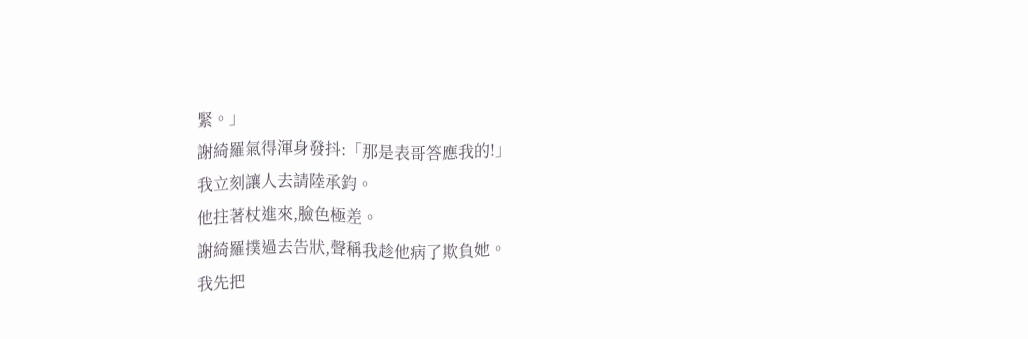緊。」
謝綺羅氣得渾身發抖:「那是表哥答應我的!」
我立刻讓人去請陸承鈞。
他拄著杖進來,臉色極差。
謝綺羅撲過去告狀,聲稱我趁他病了欺負她。
我先把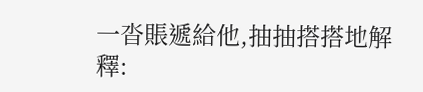一沓賬遞給他,抽抽搭搭地解釋: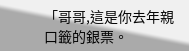「哥哥,這是你去年親口籤的銀票。